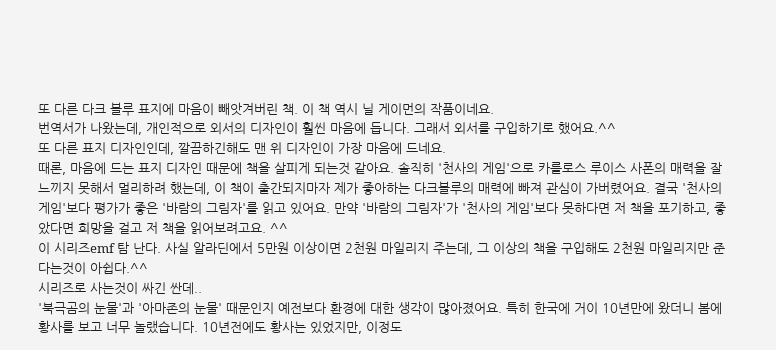또 다른 다크 블루 표지에 마음이 빼앗겨버린 책. 이 책 역시 닐 게이먼의 작품이네요.
번역서가 나왔는데, 개인적으로 외서의 디자인이 훨씬 마음에 듭니다. 그래서 외서를 구입하기로 했어요.^^
또 다른 표지 디자인인데, 깔끔하긴해도 맨 위 디자인이 가장 마음에 드네요.
때론, 마음에 드는 표지 디자인 때문에 책을 살피게 되는것 같아요. 솔직히 '천사의 게임'으로 카를로스 루이스 사폰의 매력을 잘 느끼지 못해서 멀리하려 했는데, 이 책이 출간되지마자 제가 좋아하는 다크블루의 매력에 빠져 관심이 가버렸어요. 결국 '천사의 게임'보다 평가가 좋은 '바람의 그림자'를 읽고 있어요. 만약 '바람의 그림자'가 '천사의 게임'보다 못하다면 저 책을 포기하고, 좋았다면 희망을 걸고 저 책을 읽어보려고요. ^^
이 시리즈emf 탐 난다. 사실 알라딘에서 5만원 이상이면 2천원 마일리지 주는데, 그 이상의 책을 구입해도 2천원 마일리지만 준다는것이 아쉽다.^^
시리즈로 사는것이 싸긴 싼데..
'북극곰의 눈물'과 '아마존의 눈물' 때문인지 예전보다 환경에 대한 생각이 많아졌어요. 특히 한국에 거이 10년만에 왔더니 봄에 황사를 보고 너무 놀랬습니다. 10년전에도 황사는 있었지만, 이정도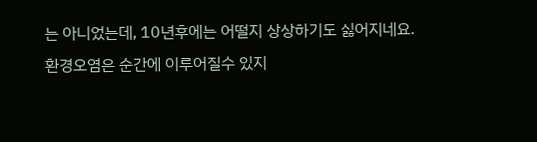는 아니었는데, 10년후에는 어떨지 상상하기도 싫어지네요.
환경오염은 순간에 이루어질수 있지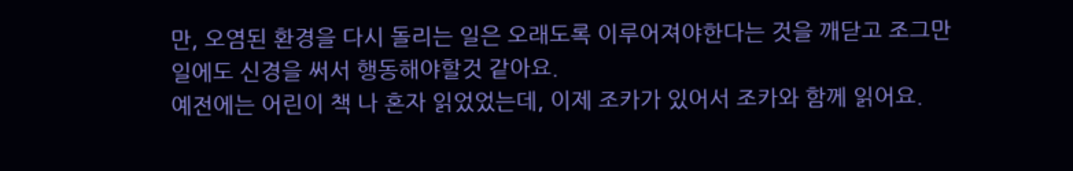만, 오염된 환경을 다시 돌리는 일은 오래도록 이루어져야한다는 것을 깨닫고 조그만 일에도 신경을 써서 행동해야할것 같아요.
예전에는 어린이 책 나 혼자 읽었었는데, 이제 조카가 있어서 조카와 함께 읽어요.